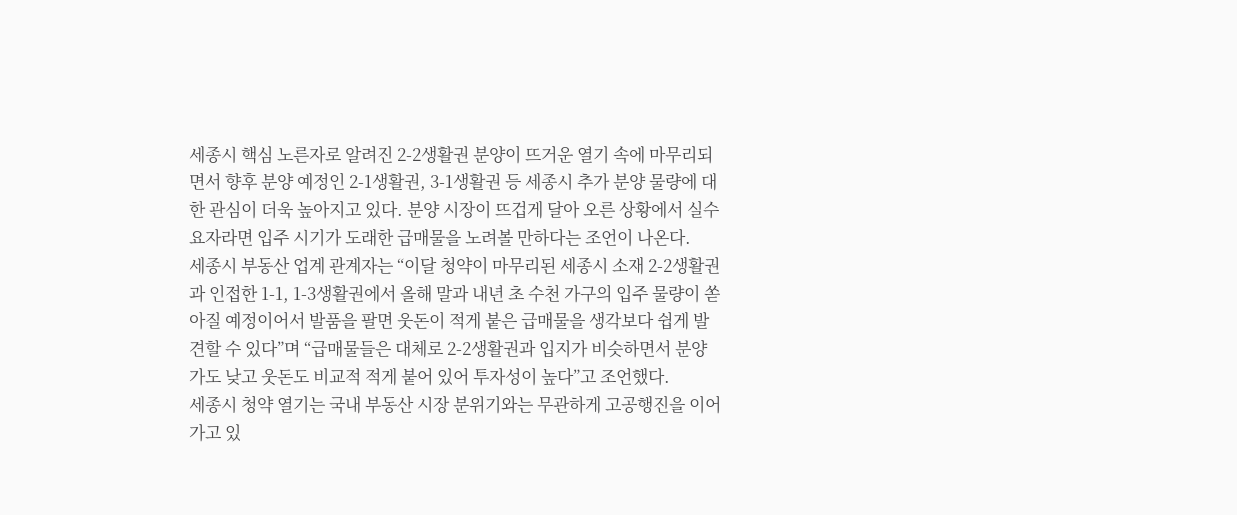세종시 핵심 노른자로 알려진 2-2생활권 분양이 뜨거운 열기 속에 마무리되면서 향후 분양 예정인 2-1생활권, 3-1생활권 등 세종시 추가 분양 물량에 대한 관심이 더욱 높아지고 있다. 분양 시장이 뜨겁게 달아 오른 상황에서 실수요자라면 입주 시기가 도래한 급매물을 노려볼 만하다는 조언이 나온다.
세종시 부동산 업계 관계자는 “이달 청약이 마무리된 세종시 소재 2-2생활권과 인접한 1-1, 1-3생활권에서 올해 말과 내년 초 수천 가구의 입주 물량이 쏟아질 예정이어서 발품을 팔면 웃돈이 적게 붙은 급매물을 생각보다 쉽게 발견할 수 있다”며 “급매물들은 대체로 2-2생활권과 입지가 비슷하면서 분양가도 낮고 웃돈도 비교적 적게 붙어 있어 투자성이 높다”고 조언했다.
세종시 청약 열기는 국내 부동산 시장 분위기와는 무관하게 고공행진을 이어가고 있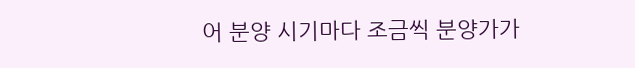어 분양 시기마다 조금씩 분양가가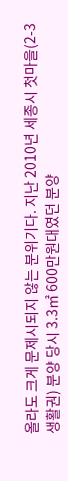올라도 크게 문제시되지 않는 분위기다. 지난 2010년 세종시 첫마을(2-3생활권) 분양 당시 3.3㎡ 600만원대였던 분양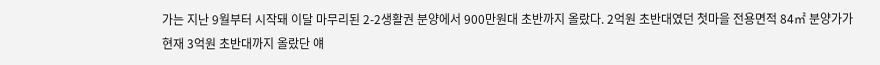가는 지난 9월부터 시작돼 이달 마무리된 2-2생활권 분양에서 900만원대 초반까지 올랐다. 2억원 초반대였던 첫마을 전용면적 84㎡ 분양가가 현재 3억원 초반대까지 올랐단 얘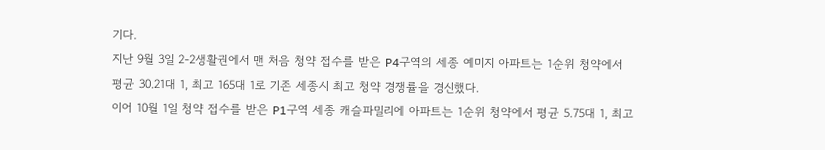기다.
지난 9월 3일 2-2생활권에서 맨 처음 청약 접수를 받은 P4구역의 세종 예미지 아파트는 1순위 청약에서 평균 30.21대 1, 최고 165대 1로 기존 세종시 최고 청약 경쟁률을 경신했다.
이어 10월 1일 청약 접수를 받은 P1구역 세종 캐슬파밀리에 아파트는 1순위 청약에서 평균 5.75대 1, 최고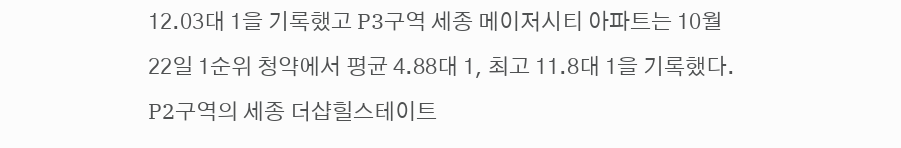12.03대 1을 기록했고 P3구역 세종 메이저시티 아파트는 10월 22일 1순위 청약에서 평균 4.88대 1, 최고 11.8대 1을 기록했다. P2구역의 세종 더샵힐스테이트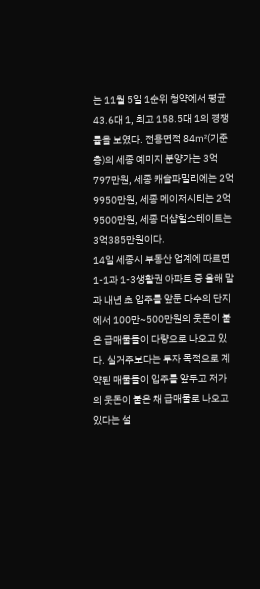는 11월 5일 1순위 청약에서 평균 43.6대 1, 최고 158.5대 1의 경쟁률을 보였다. 전용면적 84㎡(기준층)의 세종 예미지 분양가는 3억797만원, 세종 캐슬파밀리에는 2억9950만원, 세종 메이저시티는 2억9500만원, 세종 더샵힐스테이트는 3억385만원이다.
14일 세종시 부동산 업계에 따르면 1-1과 1-3생활권 아파트 중 올해 말과 내년 초 입주를 앞둔 다수의 단지에서 100만~500만원의 웃돈이 붙은 급매물들이 다량으로 나오고 있다. 실거주보다는 투자 목적으로 계약된 매물들이 입주를 앞두고 저가의 웃돈이 붙은 채 급매물로 나오고 있다는 설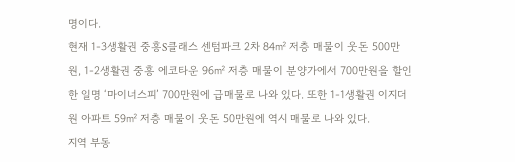명이다.
현재 1-3생활권 중흥S클래스 센텀파크 2차 84㎡ 저층 매물이 웃돈 500만원, 1-2생활권 중흥 에코타운 96㎡ 저층 매물이 분양가에서 700만원을 할인한 일명 ‘마이너스피’ 700만원에 급매물로 나와 있다. 또한 1-1생활권 이지더원 아파트 59㎡ 저층 매물이 웃돈 50만원에 역시 매물로 나와 있다.
지역 부동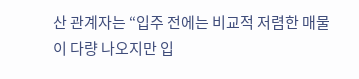산 관계자는 “입주 전에는 비교적 저렴한 매물이 다량 나오지만 입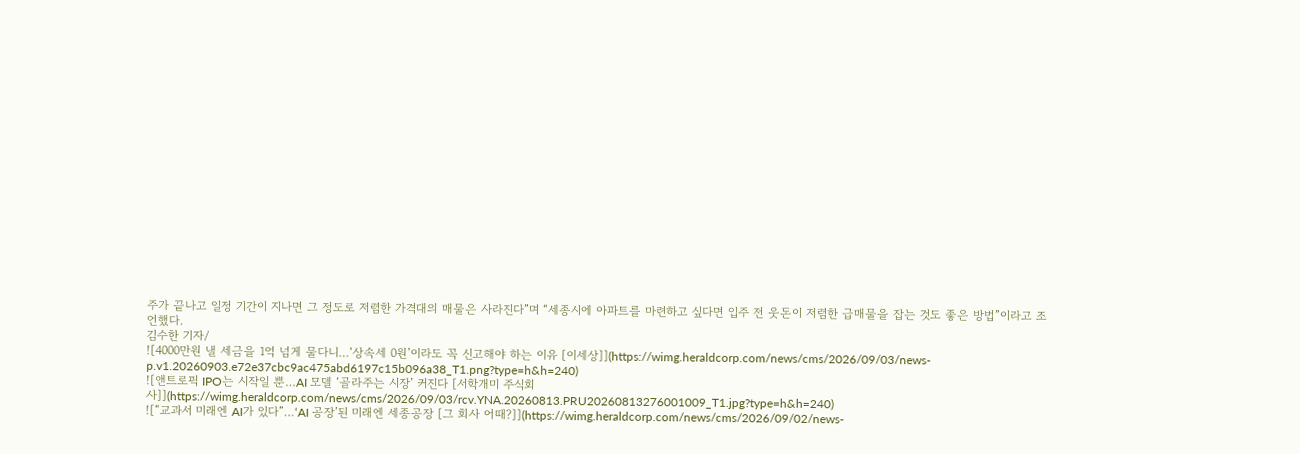주가 끝나고 일정 기간이 지나면 그 정도로 저렴한 가격대의 매물은 사라진다”며 “세종시에 아파트를 마련하고 싶다면 입주 전 웃돈이 저렴한 급매물을 잡는 것도 좋은 방법”이라고 조언했다.
김수한 기자/
![4000만원 낼 세금을 1억 넘게 물다니…‘상속세 0원’이라도 꼭 신고해야 하는 이유 [이세상]](https://wimg.heraldcorp.com/news/cms/2026/09/03/news-p.v1.20260903.e72e37cbc9ac475abd6197c15b096a38_T1.png?type=h&h=240)
![앤트로픽 IPO는 시작일 뿐…AI 모델 ‘골라주는 시장’ 커진다 [서학개미 주식회사]](https://wimg.heraldcorp.com/news/cms/2026/09/03/rcv.YNA.20260813.PRU20260813276001009_T1.jpg?type=h&h=240)
![“교과서 미래엔 AI가 있다”…‘AI 공장’된 미래엔 세종공장 [그 회사 어때?]](https://wimg.heraldcorp.com/news/cms/2026/09/02/news-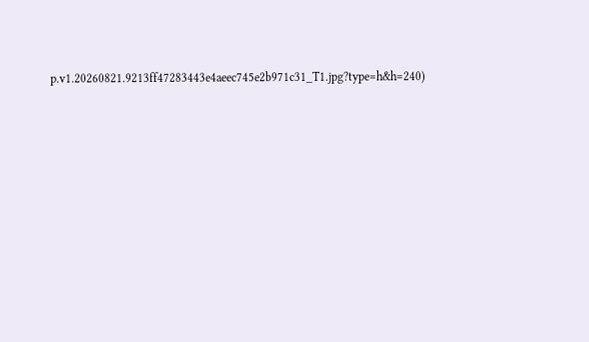p.v1.20260821.9213ff47283443e4aeec745e2b971c31_T1.jpg?type=h&h=240)